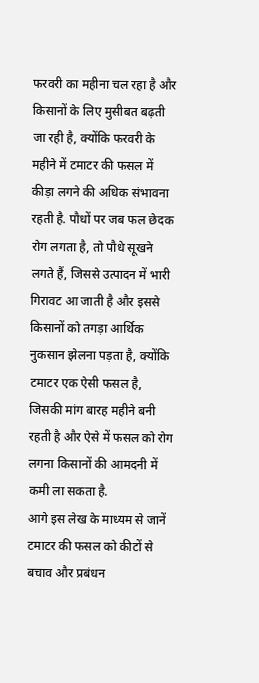फरवरी का महीना चल रहा है और किसानों के लिए मुसीबत बढ़ती जा रही है, क्योंकि फरवरी के महीने में टमाटर की फसल में कीड़ा लगने की अधिक संभावना रहती है. पौधों पर जब फल छेदक रोग लगता है, तो पौधे सूखने लगते हैं, जिससे उत्पादन में भारी गिरावट आ जाती है और इससे किसानों को तगड़ा आर्थिक नुकसान झेलना पड़ता है, क्योंकि टमाटर एक ऐसी फसल है, जिसकी मांग बारह महीने बनी रहती है और ऐसे में फसल को रोग लगना किसानों की आमदनी में कमी ला सकता है.
आगे इस लेख के माध्यम से जानें टमाटर की फसल को कीटों से बचाव और प्रबंधन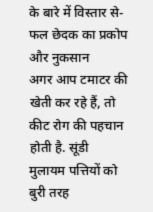के बारे में विस्तार से-
फल छेदक का प्रकोप और नुकसान
अगर आप टमाटर की खेती कर रहे हैं, तो कीट रोग की पहचान होती है. सूंडी मुलायम पत्तियों को बुरी तरह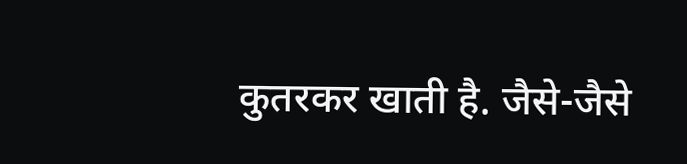कुतरकर खाती है. जैसे-जैसे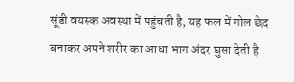सूंडी वयस्क अवस्था में पहुंचती है, यह फल में गोल छेद बनाकर अपने शरीर का आधा भाग अंदर घुसा देती है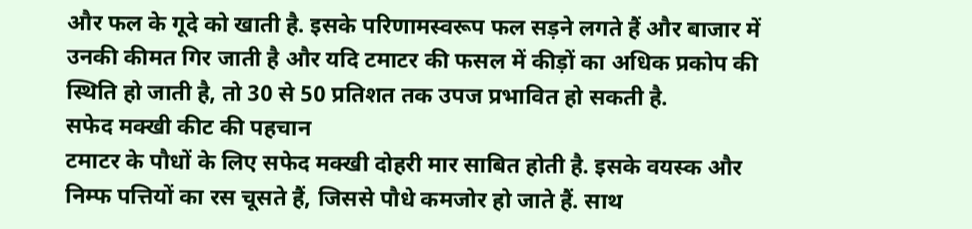और फल के गूदे को खाती है. इसके परिणामस्वरूप फल सड़ने लगते हैं और बाजार में उनकी कीमत गिर जाती है और यदि टमाटर की फसल में कीड़ों का अधिक प्रकोप की स्थिति हो जाती है, तो 30 से 50 प्रतिशत तक उपज प्रभावित हो सकती है.
सफेद मक्खी कीट की पहचान
टमाटर के पौधों के लिए सफेद मक्खी दोहरी मार साबित होती है. इसके वयस्क और निम्फ पत्तियों का रस चूसते हैं, जिससे पौधे कमजोर हो जाते हैं. साथ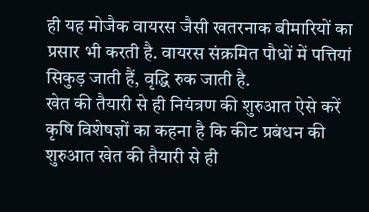ही यह मोजैक वायरस जैसी खतरनाक बीमारियों का प्रसार भी करती है. वायरस संक्रमित पौधों में पत्तियां सिकुड़ जाती हैं, वृद्धि रुक जाती है.
खेत की तैयारी से ही नियंत्रण की शुरुआत ऐसे करें
कृषि विशेषज्ञों का कहना है कि कीट प्रबंधन की शुरुआत खेत की तैयारी से ही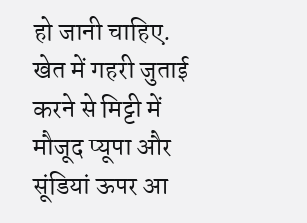हो जानी चाहिए. खेत में गहरी जुताई करने से मिट्टी में मौजूद प्यूपा और सूंडियां ऊपर आ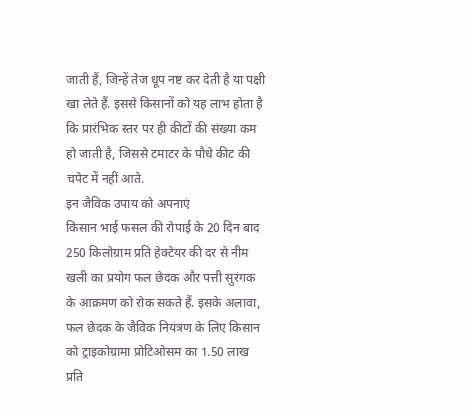जाती हैं, जिन्हें तेज धूप नष्ट कर देती है या पक्षी खा लेते हैं. इससे किसानों को यह लाभ होता है कि प्रारंभिक स्तर पर ही कीटों की संख्या कम हो जाती है, जिससे टमाटर के पौधे कीट की चपेट में नहीं आते.
इन जैविक उपाय को अपनाएं
किसान भाई फसल की रोपाई के 20 दिन बाद 250 किलोग्राम प्रति हेक्टेयर की दर से नीम खली का प्रयोग फल छेदक और पत्ती सुरंगक के आक्रमण को रोक सकते हैं. इसके अलावा, फल छेदक के जैविक नियंत्रण के लिए किसान को ट्राइकोग्रामा प्रोटिओसम का 1.50 लाख प्रति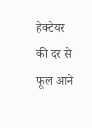हेक्टेयर की दर से फूल आने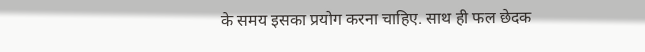के समय इसका प्रयोग करना चाहिए. साथ ही फल छेदक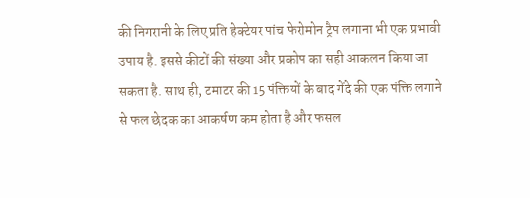की निगरानी के लिए प्रति हेक्टेयर पांच फेरोमोन ट्रैप लगाना भी एक प्रभावी उपाय है. इससे कीटों की संख्या और प्रकोप का सही आकलन किया जा सकता है. साथ ही, टमाटर की 15 पंक्तियों के बाद गेंदे की एक पंक्ति लगाने से फल छेदक का आकर्षण कम होता है और फसल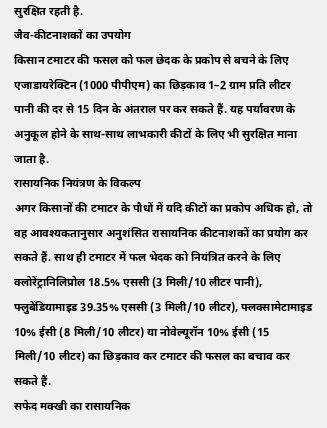सुरक्षित रहती है.
जैव-कीटनाशकों का उपयोग
किसान टमाटर की फसल को फल छेदक के प्रकोप से बचने के लिए एजाडायरेक्टिन (1000 पीपीएम) का छिड़काव 1–2 ग्राम प्रति लीटर पानी की दर से 15 दिन के अंतराल पर कर सकते हैं. यह पर्यावरण के अनुकूल होने के साथ-साथ लाभकारी कीटों के लिए भी सुरक्षित माना जाता है.
रासायनिक नियंत्रण के विकल्प
अगर किसानों की टमाटर के पौधों में यदि कीटों का प्रकोप अधिक हो, तो वह आवश्यकतानुसार अनुशंसित रासायनिक कीटनाशकों का प्रयोग कर सकते हैं. साथ ही टमाटर में फल भेदक को नियंत्रित करने के लिए क्लोरेंट्रानिलिप्रोल 18.5% एससी (3 मिली/10 लीटर पानी), फ्लुबेंडियामाइड 39.35% एससी (3 मिली/10 लीटर), फ्लक्सामेटामाइड 10% ईसी (8 मिली/10 लीटर) या नोवेल्यूरॉन 10% ईसी (15 मिली/10 लीटर) का छिड़काव कर टमाटर की फसल का बचाव कर सकते हैं.
सफेद मक्खी का रासायनिक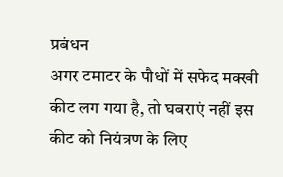प्रबंधन
अगर टमाटर के पौधों में सफेद मक्खी कीट लग गया है, तो घबराएं नहीं इस कीट को नियंत्रण के लिए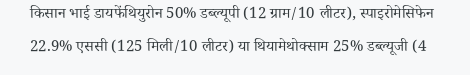किसान भाई डायफेंथियुरोन 50% डब्ल्यूपी (12 ग्राम/10 लीटर), स्पाइरोमेसिफेन 22.9% एससी (125 मिली/10 लीटर) या थियामेथोक्साम 25% डब्ल्यूजी (4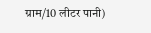ग्राम/10 लीटर पानी)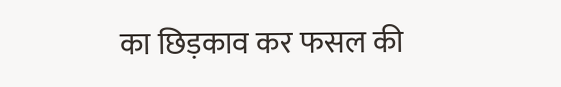का छिड़काव कर फसल की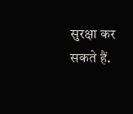सुरक्षा कर सकते हैं.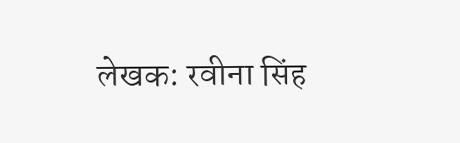लेखक: रवीना सिंह